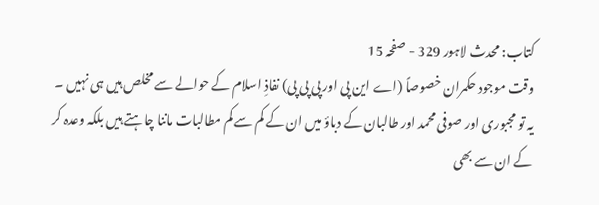کتاب: محدث لاہور 329 - صفحہ 15
وقت موجود حکمران خصوصاً (اے این پی اور پی پی پی) نفاذِ اسلام کے حوالے سے مخلص ہیں ہی نہیں ۔ یہ تو مجبوری اور صوفی محمد اور طالبان کے دباؤ میں ان کے کم سے کم مطالبات ماننا چاہتے ہیں بلکہ وعدہ کر کے ان سے بھی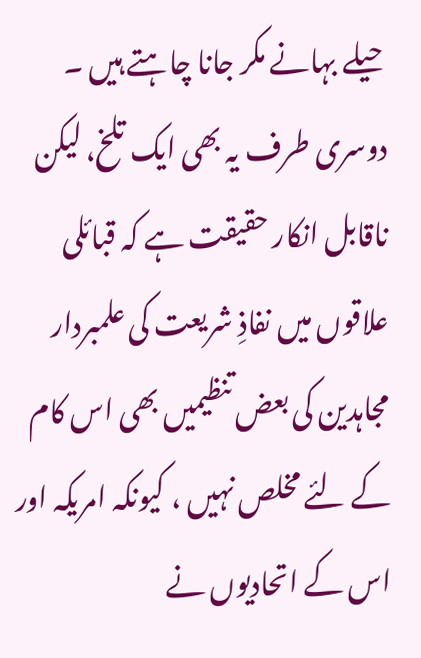حیلے بہانے مکر جانا چاہتے ہیں ۔ دوسری طرف یہ بھی ایک تلخ، لیکن ناقابل انکار حقیقت ہے کہ قبائلی علاقوں میں نفاذِ شریعت کی علمبردار مجاہدین کی بعض تنظیمیں بھی اس کام کے لئے مخلص نہیں ، کیونکہ امریکہ اور اس کے اتحادیوں نے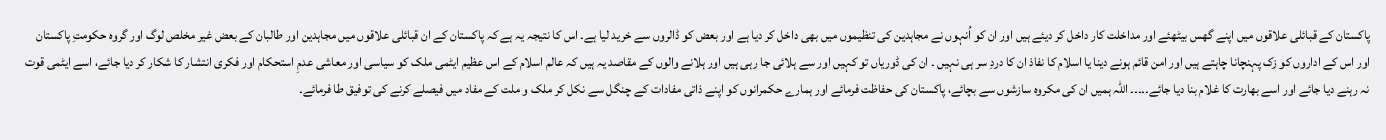پاکستان کے قبائلی علاقوں میں اپنے گھس بیٹھئے اور مداخلت کار داخل کر دیئے ہیں اور ان کو اُنہوں نے مجاہدین کی تنظیموں میں بھی داخل کر دیا ہے اور بعض کو ڈالروں سے خرید لیا ہے۔ اس کا نتیجہ یہ ہے کہ پاکستان کے ان قبائلی علاقوں میں مجاہدین اور طالبان کے بعض غیر مخلص لوگ اور گروہ حکومتِ پاکستان اور اس کے اداروں کو زک پہنچانا چاہتے ہیں اور امن قائم ہونے دینا یا اسلام کا نفاذ ان کا دردِ سر ہی نہیں ۔ ان کی ڈوریاں تو کہیں اور سے ہلائی جا رہی ہیں اور ہلانے والوں کے مقاصد یہ ہیں کہ عالم اسلام کے اس عظیم ایٹمی ملک کو سیاسی اور معاشی عدمِ استحکام اور فکری انتشار کا شکار کر دیا جائے، اسے ایٹمی قوت نہ رہنے دیا جائے اور اسے بھارت کا غلام بنا دیا جائے۔۔۔۔۔ اللہ ہمیں ان کی مکروہ سازشوں سے بچائے، پاکستان کی حفاظت فرمائے اور ہمارے حکمرانوں کو اپنے ذاتی مفادات کے چنگل سے نکل کر ملک و ملت کے مفاد میں فیصلے کرنے کی توفیق طا فرمائے۔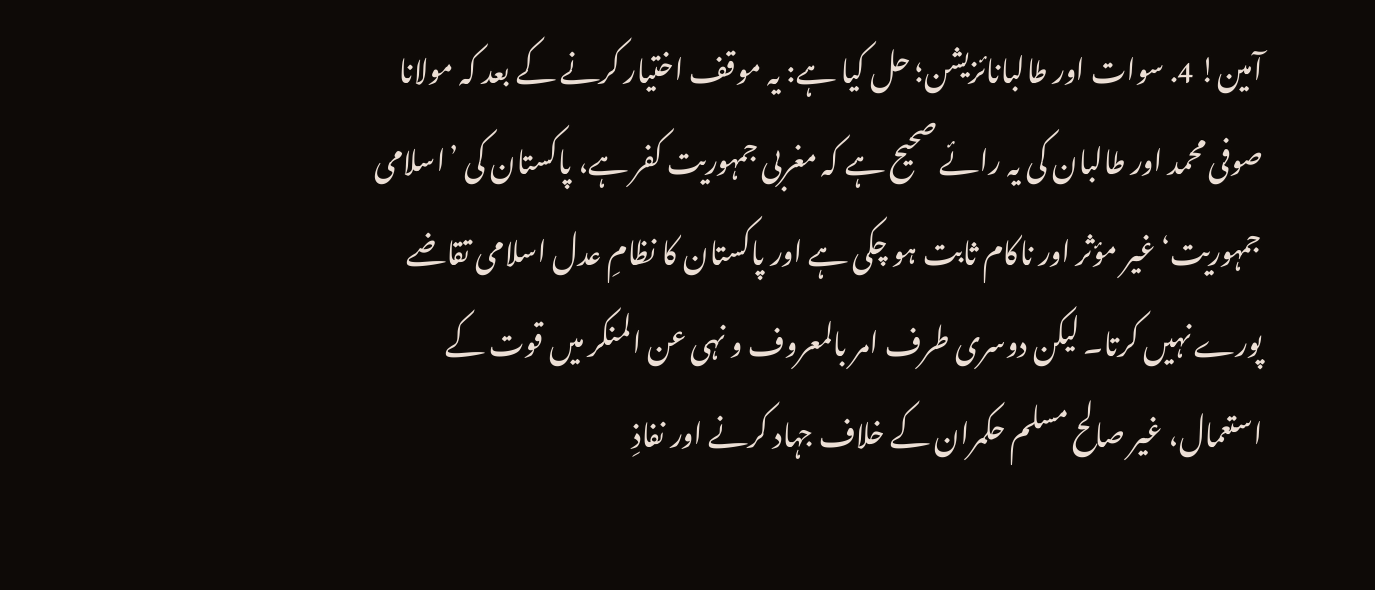آمین! 4. سوات اور طالبانائزیشن؛ حل کیا ہے: یہ موقف اختیار کرنے کے بعد کہ مولانا صوفی محمد اور طالبان کی یہ رائے صحیح ہے کہ مغربی جمہوریت کفر ہے، پاکستان کی ’اسلامی جمہوریت‘ غیر مؤثر اور ناکام ثابت ہو چکی ہے اور پاکستان کا نظامِ عدل اسلامی تقاضے پورے نہیں کرتا۔ لیکن دوسری طرف امر بالمعروف و نہی عن المنکر میں قوت کے استعمال، غیر صالح مسلم حکمران کے خلاف جہاد کرنے اور نفاذِ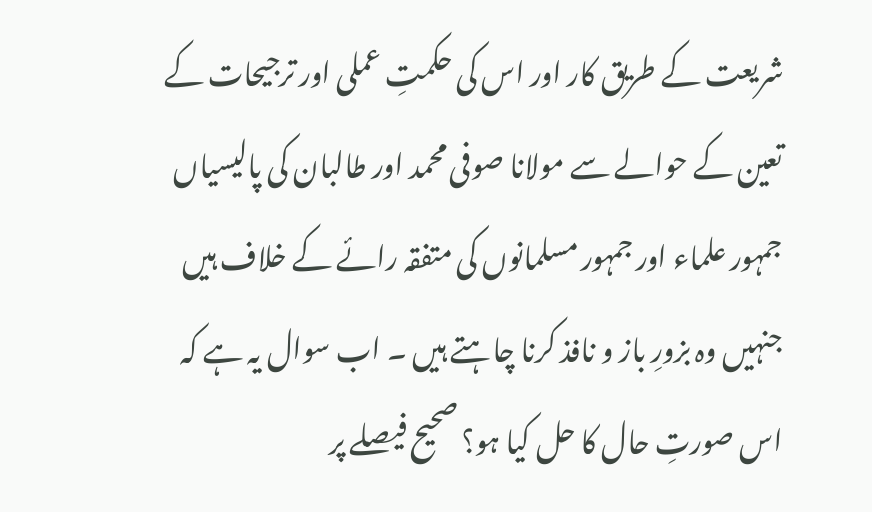شریعت کے طریق کار اور اس کی حکمتِ عملی اور ترجیحات کے تعین کے حوالے سے مولانا صوفی محمد اور طالبان کی پالیسیاں جمہور علماء اور جمہور مسلمانوں کی متفقہ رائے کے خلاف ہیں جنہیں وہ بزورِ باز و نافذ کرنا چاہتے ہیں ۔ اب سوال یہ ہے کہ اس صورتِ حال کا حل کیا ہو؟ صحیح فیصلے پر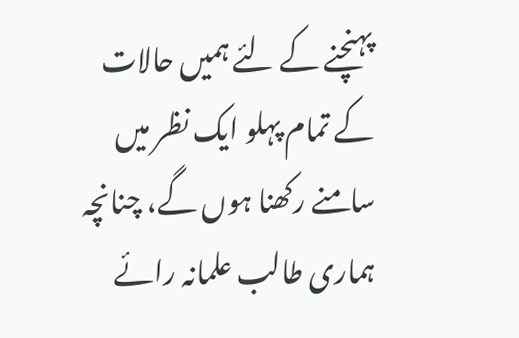پہنچنے کے لئے ہمیں حالات کے تمام پہلو ایک نظر میں سامنے رکھنا ہوں گے، چنانچہ ہماری طالب علمانہ رائے